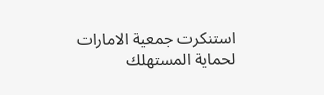استنكرت جمعية الامارات لحماية المستهلك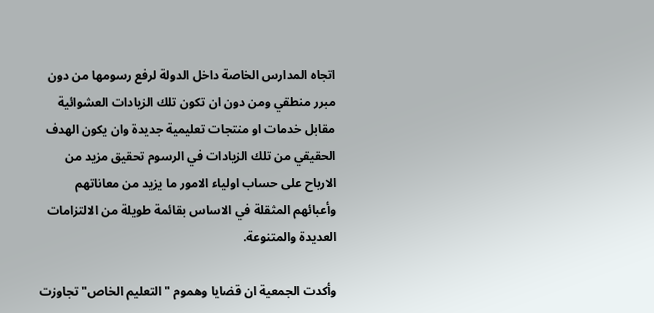اتجاه المدارس الخاصة داخل الدولة لرفع رسومها من دون مبرر منطقي ومن دون ان تكون تلك الزيادات العشوائية مقابل خدمات او منتجات تعليمية جديدة وان يكون الهدف الحقيقي من تلك الزيادات في الرسوم تحقيق مزيد من الارباح على حساب اولياء الامور ما يزيد من معاناتهم وأعبائهم المثقلة في الاساس بقائمة طويلة من الالتزامات العديدة والمتنوعة.

وأكدت الجمعية ان قضايا وهموم "التعليم الخاص" تجاوزت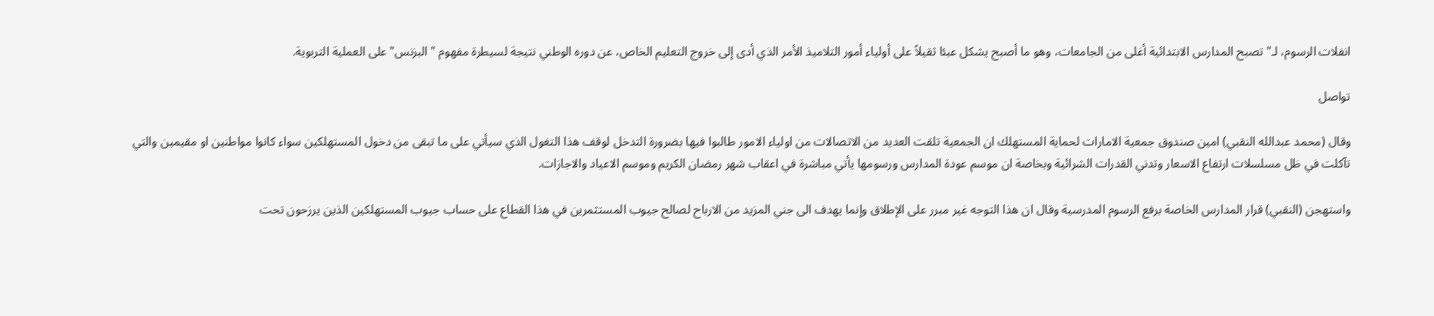انفلات الرسوم، لـ"تصبح المدارس الابتدائية أغلى من الجامعات، وهو ما أصبح يشكل عبئا ثقيلاً على أولياء أمور التلاميذ الأمر الذي أدى إلى خروج التعليم الخاص، عن دوره الوطني نتيجة لسيطرة مفهوم "البزنس" على العملية التربوية.

تواصل

وقال (محمد عبدالله النقبي) امين صندوق جمعية الامارات لحماية المستهلك ان الجمعية تلقت العديد من الاتصالات من اولياء الامور طالبوا فيها بضرورة التدخل لوقف هذا التغول الذي سيأتي على ما تبقى من دخول المستهلكين سواء كانوا مواطنين او مقيمين والتي تآكلت في ظل مسلسلات ارتفاع الاسعار وتدني القدرات الشرائية وبخاصة ان موسم عودة المدارس ورسومها يأتي مباشرة في اعقاب شهر رمضان الكريم وموسم الاعياد والاجازات.

واستهجن (النقبي) قرار المدارس الخاصة برفع الرسوم المدرسية وقال ان هذا التوجه غير مبرر على الإطلاق وإنما يهدف الى جني المزيد من الارباح لصالح جيوب المستثمرين في هذا القطاع على حساب جيوب المستهلكين الذين يرزحون تحت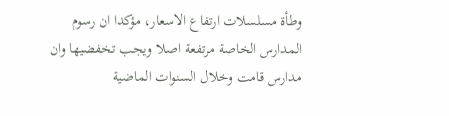وطأة مسلسلات ارتفاع الاسعار، مؤكدا ان رسوم المدارس الخاصة مرتفعة اصلا ويجب تخفضيها وان مدارس قامت وخلال السنوات الماضية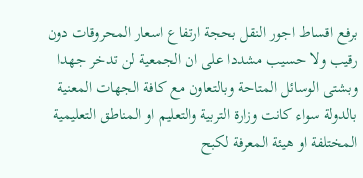برفع اقساط اجور النقل بحجة ارتفاع اسعار المحروقات دون رقيب ولا حسيب مشددا على ان الجمعية لن تدخر جهدا وبشتى الوسائل المتاحة وبالتعاون مع كافة الجهات المعنية بالدولة سواء كانت وزارة التربية والتعليم او المناطق التعليمية المختلفة او هيئة المعرفة لكبح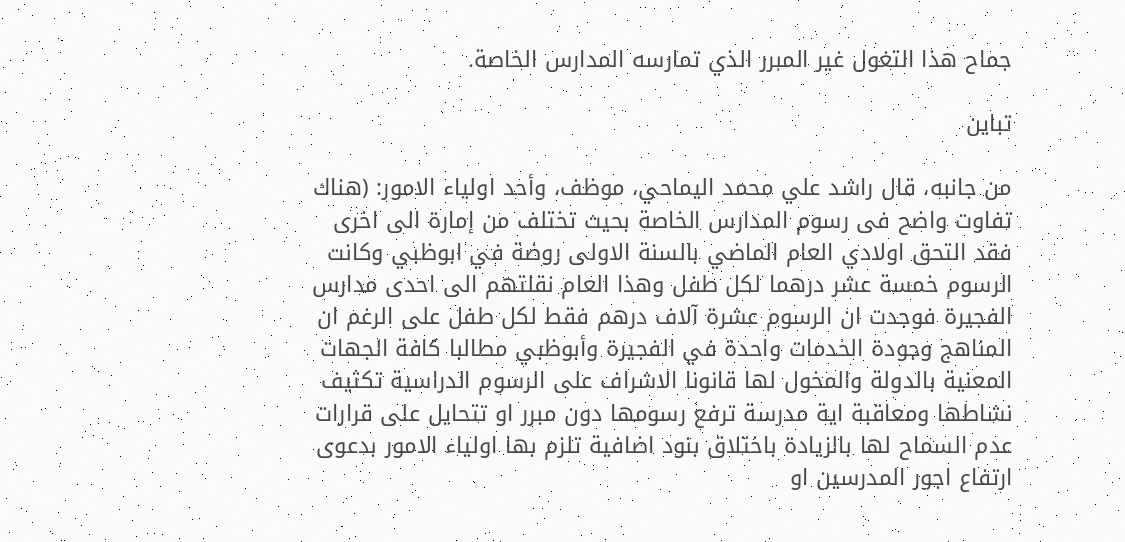جماح هذا التغول غير المبرر الذي تمارسه المدارس الخاصة.

تباين

من جانبه، قال راشد علي محمد اليماحي، موظف، وأحد اولياء الامور: (هناك تفاوت واضح فى رسوم المدارس الخاصة بحيث تختلف من إمارة الى اخرى فقد التحق اولادي العام الماضي بالسنة الاولى روضة في ابوظبي وكانت الرسوم خمسة عشر درهما لكل طفل وهذا العام نقلتهم الى احدى مدارس الفجيرة فوجدت ان الرسوم عشرة آلاف درهم فقط لكل طفل على الرغم ان المناهج وجودة الخدمات واحدة في الفجيرة وأبوظبي مطالبا كافة الجهات المعنية بالدولة والمخول لها قانونا الاشراف على الرسوم الدراسية تكثيف نشاطها ومعاقبة اية مدرسة ترفع رسومها دون مبرر او تتحايل على قرارات عدم السماح لها بالزيادة باختلاق بنود اضافية تلزم بها اولياء الامور بدعوى ارتفاع اجور المدرسين او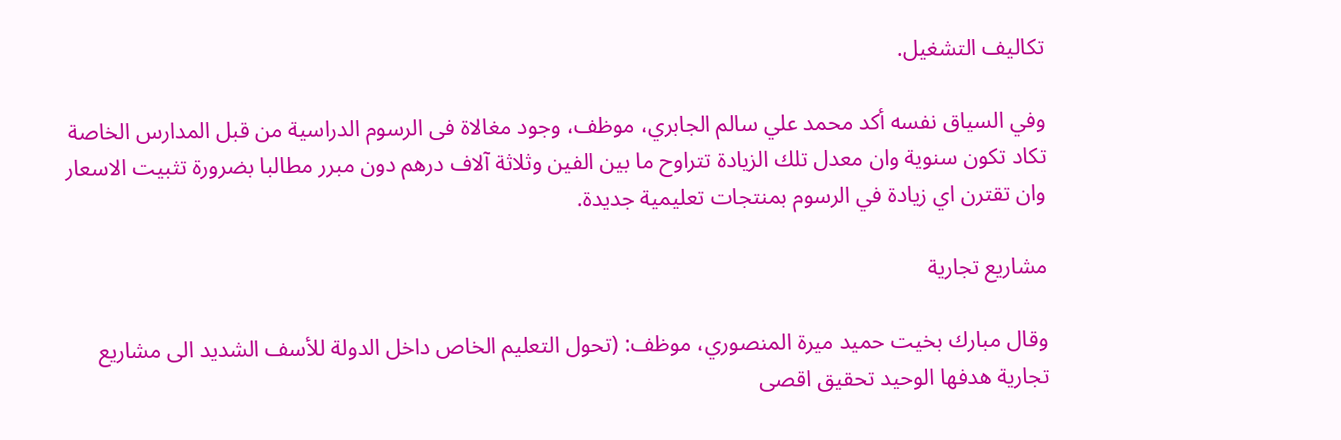تكاليف التشغيل.

وفي السياق نفسه أكد محمد علي سالم الجابري، موظف، وجود مغالاة فى الرسوم الدراسية من قبل المدارس الخاصة تكاد تكون سنوية وان معدل تلك الزيادة تتراوح ما بين الفين وثلاثة آلاف درهم دون مبرر مطالبا بضرورة تثبيت الاسعار وان تقترن اي زيادة في الرسوم بمنتجات تعليمية جديدة.

مشاريع تجارية

وقال مبارك بخيت حميد ميرة المنصوري، موظف: (تحول التعليم الخاص داخل الدولة للأسف الشديد الى مشاريع تجارية هدفها الوحيد تحقيق اقصى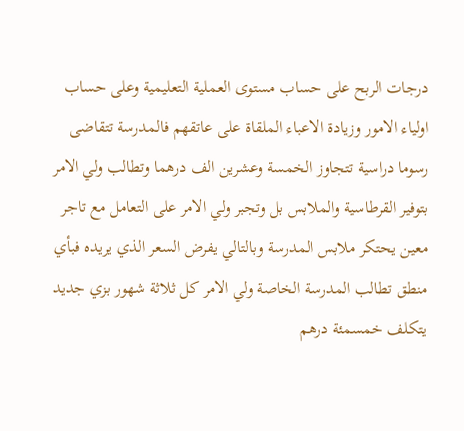درجات الربح على حساب مستوى العملية التعليمية وعلى حساب اولياء الامور وزيادة الاعباء الملقاة على عاتقهم فالمدرسة تتقاضى رسوما دراسية تتجاوز الخمسة وعشرين الف درهما وتطالب ولي الامر بتوفير القرطاسية والملابس بل وتجبر ولي الامر على التعامل مع تاجر معين يحتكر ملابس المدرسة وبالتالي يفرض السعر الذي يريده فبأي منطق تطالب المدرسة الخاصة ولي الامر كل ثلاثة شهور بزي جديد يتكلف خمسمئة درهم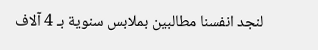لنجد انفسنا مطالبين بملابس سنوية بـ 4 آلاف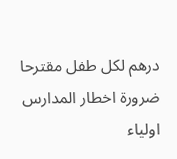درهم لكل طفل مقترحا ضرورة اخطار المدارس اولياء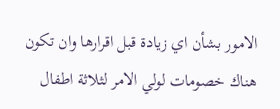الامور بشأن اي زيادة قبل اقرارها وان تكون هناك خصومات لولي الامر لثلاثة اطفال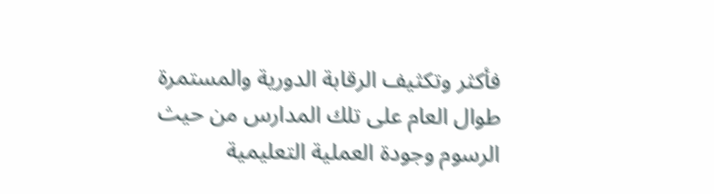فأكثر وتكثيف الرقابة الدورية والمستمرة طوال العام على تلك المدارس من حيث الرسوم وجودة العملية التعليمية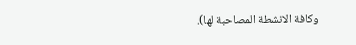وكافة الانشطة المصاحبة لها).